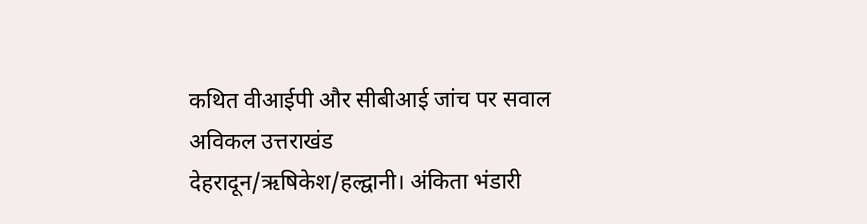कथित वीआईपी और सीबीआई जांच पर सवाल
अविकल उत्तराखंड
देहरादून/ऋषिकेश/हल्द्वानी। अंकिता भंडारी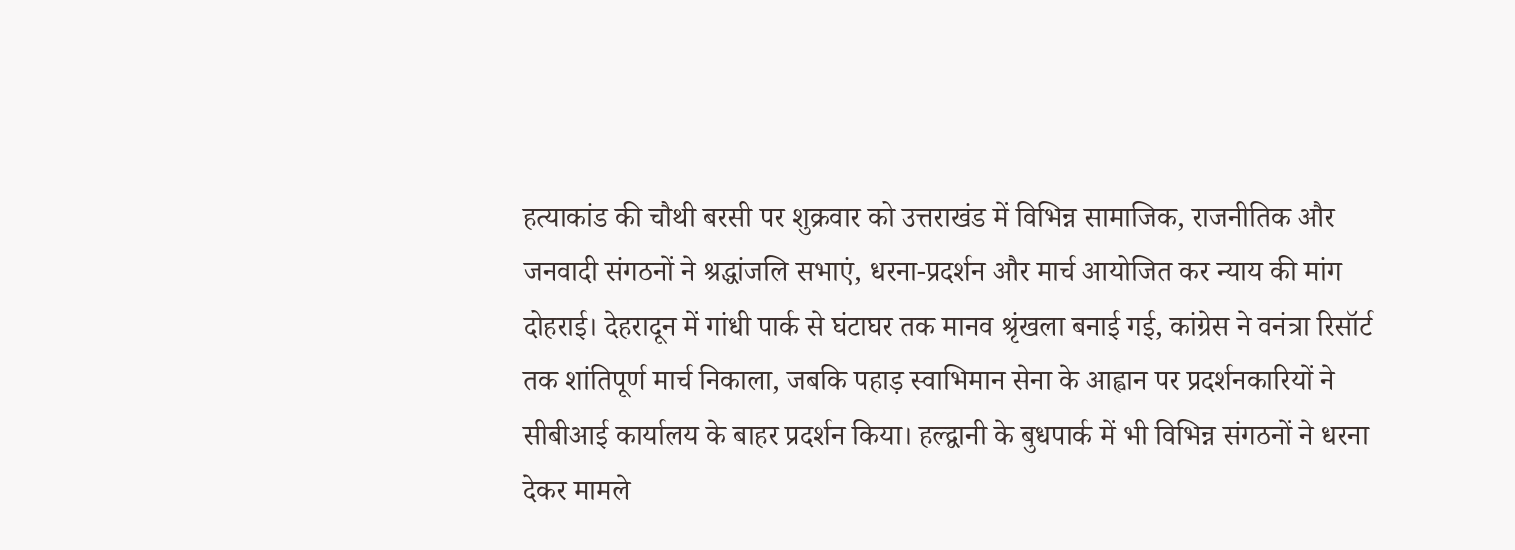हत्याकांड की चौथी बरसी पर शुक्रवार को उत्तराखंड में विभिन्न सामाजिक, राजनीतिक और जनवादी संगठनों ने श्रद्धांजलि सभाएं, धरना-प्रदर्शन और मार्च आयोजित कर न्याय की मांग दोहराई। देहरादून में गांधी पार्क से घंटाघर तक मानव श्रृंखला बनाई गई, कांग्रेस ने वनंत्रा रिसॉर्ट तक शांतिपूर्ण मार्च निकाला, जबकि पहाड़ स्वाभिमान सेना के आह्वान पर प्रदर्शनकारियों ने सीबीआई कार्यालय के बाहर प्रदर्शन किया। हल्द्वानी के बुधपार्क में भी विभिन्न संगठनों ने धरना देकर मामले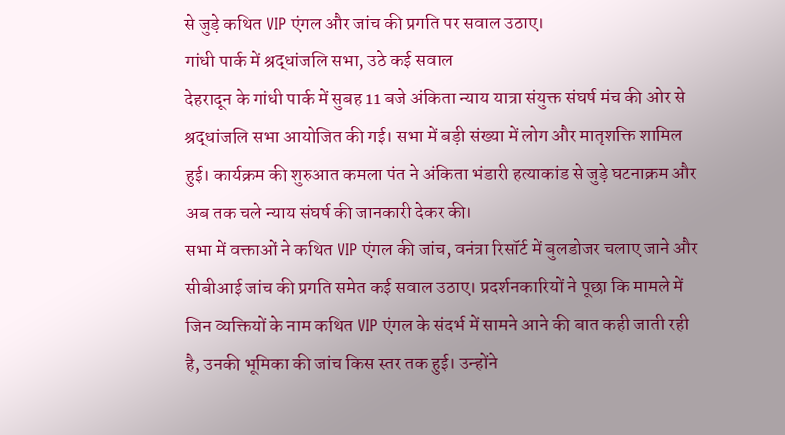से जुड़े कथित VIP एंगल और जांच की प्रगति पर सवाल उठाए।
गांधी पार्क में श्रद्धांजलि सभा, उठे कई सवाल
देहरादून के गांधी पार्क में सुबह 11 बजे अंकिता न्याय यात्रा संयुक्त संघर्ष मंच की ओर से श्रद्धांजलि सभा आयोजित की गई। सभा में बड़ी संख्या में लोग और मातृशक्ति शामिल हुई। कार्यक्रम की शुरुआत कमला पंत ने अंकिता भंडारी हत्याकांड से जुड़े घटनाक्रम और अब तक चले न्याय संघर्ष की जानकारी देकर की।
सभा में वक्ताओं ने कथित VIP एंगल की जांच, वनंत्रा रिसॉर्ट में बुलडोजर चलाए जाने और सीबीआई जांच की प्रगति समेत कई सवाल उठाए। प्रदर्शनकारियों ने पूछा कि मामले में जिन व्यक्तियों के नाम कथित VIP एंगल के संदर्भ में सामने आने की बात कही जाती रही है, उनकी भूमिका की जांच किस स्तर तक हुई। उन्होंने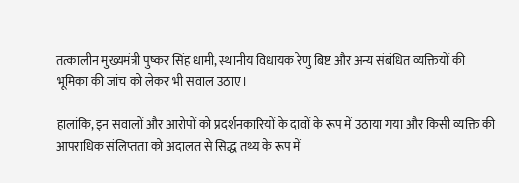तत्कालीन मुख्यमंत्री पुष्कर सिंह धामी, स्थानीय विधायक रेणु बिष्ट और अन्य संबंधित व्यक्तियों की भूमिका की जांच को लेकर भी सवाल उठाए।

हालांकि, इन सवालों और आरोपों को प्रदर्शनकारियों के दावों के रूप में उठाया गया और किसी व्यक्ति की आपराधिक संलिप्तता को अदालत से सिद्ध तथ्य के रूप में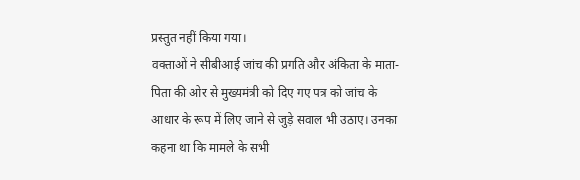प्रस्तुत नहीं किया गया।
वक्ताओं ने सीबीआई जांच की प्रगति और अंकिता के माता-पिता की ओर से मुख्यमंत्री को दिए गए पत्र को जांच के आधार के रूप में लिए जाने से जुड़े सवाल भी उठाए। उनका कहना था कि मामले के सभी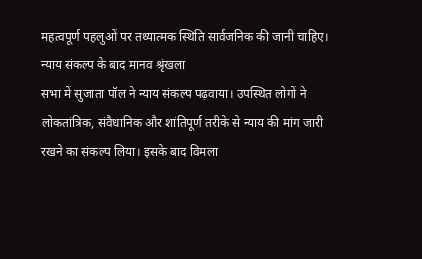महत्वपूर्ण पहलुओं पर तथ्यात्मक स्थिति सार्वजनिक की जानी चाहिए।
न्याय संकल्प के बाद मानव श्रृंखला
सभा में सुजाता पॉल ने न्याय संकल्प पढ़वाया। उपस्थित लोगों ने लोकतांत्रिक, संवैधानिक और शांतिपूर्ण तरीके से न्याय की मांग जारी रखने का संकल्प लिया। इसके बाद विमला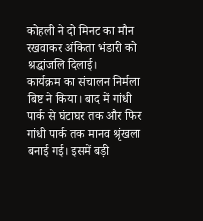कोहली ने दो मिनट का मौन रखवाकर अंकिता भंडारी को श्रद्धांजलि दिलाई।
कार्यक्रम का संचालन निर्मला बिष्ट ने किया। बाद में गांधी पार्क से घंटाघर तक और फिर गांधी पार्क तक मानव श्रृंखला बनाई गई। इसमें बड़ी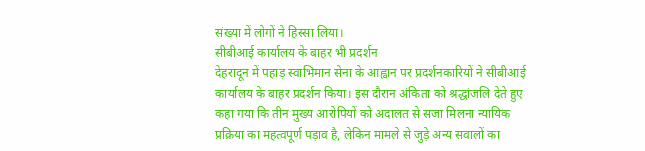संख्या में लोगों ने हिस्सा लिया।
सीबीआई कार्यालय के बाहर भी प्रदर्शन
देहरादून में पहाड़ स्वाभिमान सेना के आह्वान पर प्रदर्शनकारियों ने सीबीआई कार्यालय के बाहर प्रदर्शन किया। इस दौरान अंकिता को श्रद्धांजलि देते हुए कहा गया कि तीन मुख्य आरोपियों को अदालत से सजा मिलना न्यायिक प्रक्रिया का महत्वपूर्ण पड़ाव है, लेकिन मामले से जुड़े अन्य सवालों का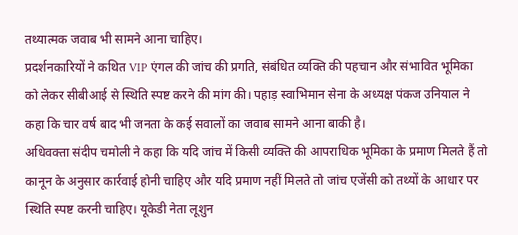तथ्यात्मक जवाब भी सामने आना चाहिए।
प्रदर्शनकारियों ने कथित VIP एंगल की जांच की प्रगति, संबंधित व्यक्ति की पहचान और संभावित भूमिका को लेकर सीबीआई से स्थिति स्पष्ट करने की मांग की। पहाड़ स्वाभिमान सेना के अध्यक्ष पंकज उनियाल ने कहा कि चार वर्ष बाद भी जनता के कई सवालों का जवाब सामने आना बाकी है।
अधिवक्ता संदीप चमोली ने कहा कि यदि जांच में किसी व्यक्ति की आपराधिक भूमिका के प्रमाण मिलते हैं तो कानून के अनुसार कार्रवाई होनी चाहिए और यदि प्रमाण नहीं मिलते तो जांच एजेंसी को तथ्यों के आधार पर स्थिति स्पष्ट करनी चाहिए। यूकेडी नेता लूशुन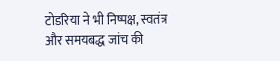टोडरिया ने भी निष्पक्ष, स्वतंत्र और समयबद्ध जांच की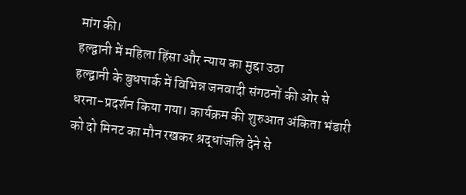मांग की।
हल्द्वानी में महिला हिंसा और न्याय का मुद्दा उठा
हल्द्वानी के बुधपार्क में विभिन्न जनवादी संगठनों की ओर से धरना-प्रदर्शन किया गया। कार्यक्रम की शुरुआत अंकिता भंडारी को दो मिनट का मौन रखकर श्रद्धांजलि देने से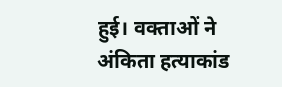हुई। वक्ताओं ने अंकिता हत्याकांड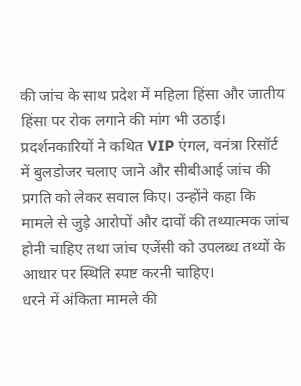की जांच के साथ प्रदेश में महिला हिंसा और जातीय हिंसा पर रोक लगाने की मांग भी उठाई।
प्रदर्शनकारियों ने कथित VIP एंगल, वनंत्रा रिसॉर्ट में बुलडोजर चलाए जाने और सीबीआई जांच की प्रगति को लेकर सवाल किए। उन्होंने कहा कि मामले से जुड़े आरोपों और दावों की तथ्यात्मक जांच होनी चाहिए तथा जांच एजेंसी को उपलब्ध तथ्यों के आधार पर स्थिति स्पष्ट करनी चाहिए।
धरने में अंकिता मामले की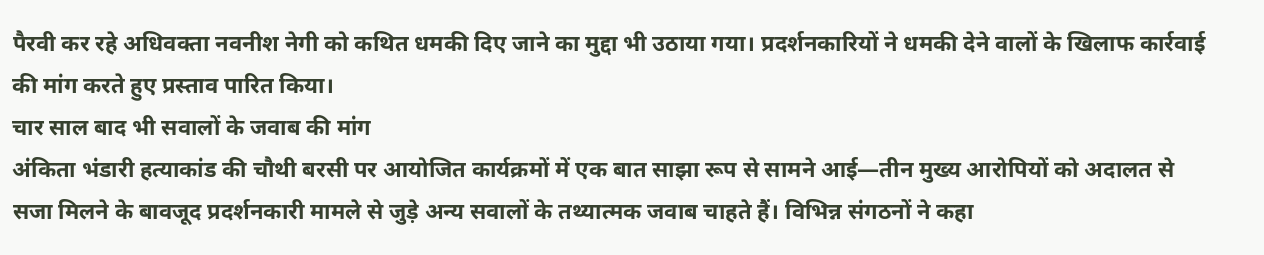पैरवी कर रहे अधिवक्ता नवनीश नेगी को कथित धमकी दिए जाने का मुद्दा भी उठाया गया। प्रदर्शनकारियों ने धमकी देने वालों के खिलाफ कार्रवाई की मांग करते हुए प्रस्ताव पारित किया।
चार साल बाद भी सवालों के जवाब की मांग
अंकिता भंडारी हत्याकांड की चौथी बरसी पर आयोजित कार्यक्रमों में एक बात साझा रूप से सामने आई—तीन मुख्य आरोपियों को अदालत से सजा मिलने के बावजूद प्रदर्शनकारी मामले से जुड़े अन्य सवालों के तथ्यात्मक जवाब चाहते हैं। विभिन्न संगठनों ने कहा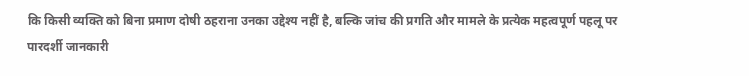कि किसी व्यक्ति को बिना प्रमाण दोषी ठहराना उनका उद्देश्य नहीं है, बल्कि जांच की प्रगति और मामले के प्रत्येक महत्वपूर्ण पहलू पर पारदर्शी जानकारी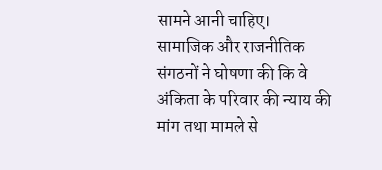सामने आनी चाहिए।
सामाजिक और राजनीतिक संगठनों ने घोषणा की कि वे अंकिता के परिवार की न्याय की मांग तथा मामले से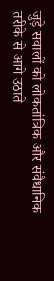जुड़े सवालों को लोकतांत्रिक और संवैधानिक तरीके से आगे उठाते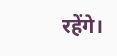रहेंगे।